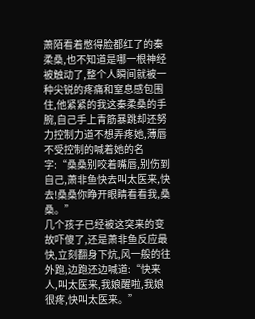萧陌看着憋得脸都红了的秦柔桑,也不知道是哪一根神经被触动了,整个人瞬间就被一种尖锐的疼痛和窒息感包围住,他紧紧的我这秦柔桑的手腕,自己手上青筋暴跳却还努力控制力道不想弄疼她,薄唇不受控制的喊着她的名字:“桑桑别咬着嘴唇,别伤到自己,萧非鱼快去叫太医来,快去!桑桑你睁开眼睛看看我,桑桑。”
几个孩子已经被这突来的变故吓傻了,还是萧非鱼反应最快,立刻翻身下炕,风一般的往外跑,边跑还边喊道:“快来人,叫太医来,我娘醒啦,我娘很疼,快叫太医来。”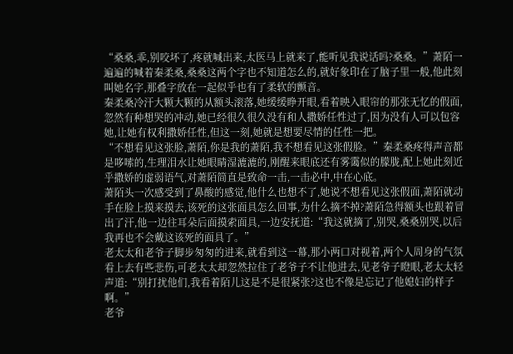“桑桑,乖,别咬坏了,疼就喊出来,太医马上就来了,能听见我说话吗?桑桑。”萧陌一遍遍的喊着秦柔桑,桑桑这两个字也不知道怎么的,就好象印在了脑子里一般,他此刻叫她名字,那叠字放在一起似乎也有了柔软的颤音。
秦柔桑冷汗大颗大颗的从额头滚落,她缓缓睁开眼,看着映入眼帘的那张无忆的假面,忽然有种想哭的冲动,她已经很久很久没有和人撒娇任性过了,因为没有人可以包容她,让她有权利撒娇任性,但这一刻,她就是想要尽情的任性一把。
“不想看见这张脸,萧陌,你是我的萧陌,我不想看见这张假脸。”秦柔桑疼得声音都是哆嗦的,生理泪水让她眼睛湿漉漉的,刚醒来眼底还有雾霭似的朦胧,配上她此刻近乎撒娇的虚弱语气,对萧陌简直是致命一击,一击必中,中在心底。
萧陌头一次感受到了鼻酸的感觉,他什么也想不了,她说不想看见这张假面,萧陌就动手在脸上摸来摸去,该死的这张面具怎么回事,为什么摘不掉?萧陌急得额头也跟着冒出了汗,他一边往耳朵后面摸索面具,一边安抚道:“我这就摘了,别哭,桑桑别哭,以后我再也不会戴这该死的面具了。”
老太太和老爷子脚步匆匆的进来,就看到这一幕,那小两口对视着,两个人周身的气氛看上去有些悲伤,可老太太却忽然拉住了老爷子不让他进去,见老爷子瞪眼,老太太轻声道:“别打扰他们,我看着陌儿这是不是很紧张?这也不像是忘记了他媳妇的样子啊。”
老爷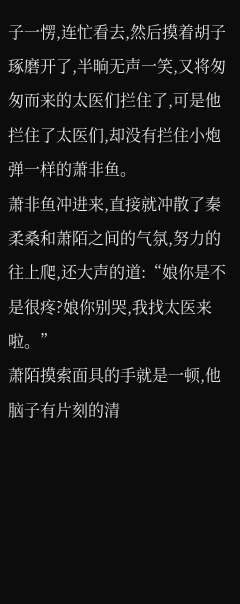子一愣,连忙看去,然后摸着胡子琢磨开了,半晌无声一笑,又将匆匆而来的太医们拦住了,可是他拦住了太医们,却没有拦住小炮弹一样的萧非鱼。
萧非鱼冲进来,直接就冲散了秦柔桑和萧陌之间的气氛,努力的往上爬,还大声的道:“娘你是不是很疼?娘你别哭,我找太医来啦。”
萧陌摸索面具的手就是一顿,他脑子有片刻的清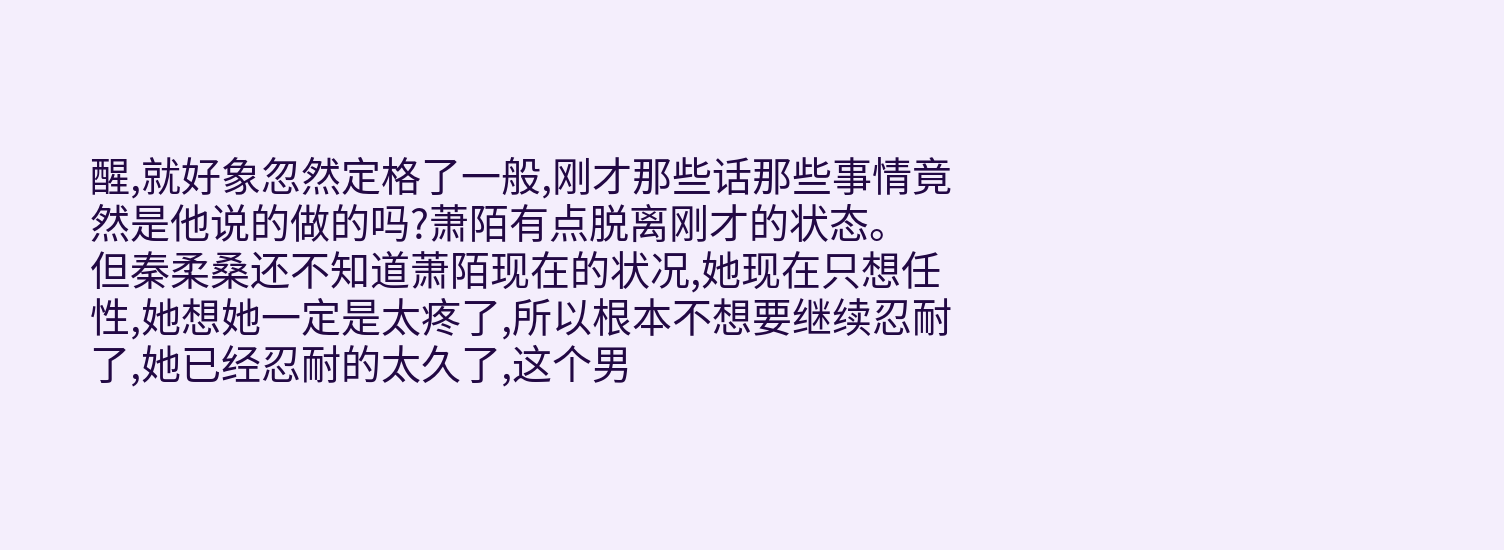醒,就好象忽然定格了一般,刚才那些话那些事情竟然是他说的做的吗?萧陌有点脱离刚才的状态。
但秦柔桑还不知道萧陌现在的状况,她现在只想任性,她想她一定是太疼了,所以根本不想要继续忍耐了,她已经忍耐的太久了,这个男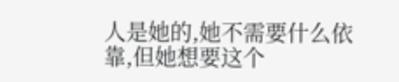人是她的,她不需要什么依靠,但她想要这个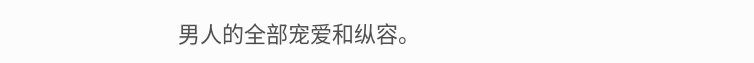男人的全部宠爱和纵容。